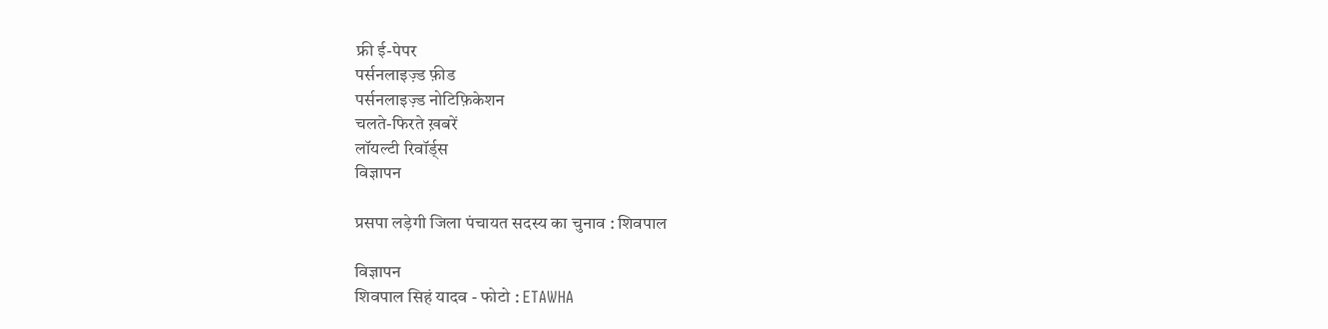फ्री ई-पेपर
पर्सनलाइज़्ड फ़ीड
पर्सनलाइज़्ड नोटिफ़िकेशन
चलते-फिरते ख़बरें
लॉयल्टी रिवॉर्ड्स
विज्ञापन

प्रसपा लड़ेगी जिला पंचायत सदस्य का चुनाव : शिवपाल

विज्ञापन
शिवपाल सिहं यादव - फोटो : ETAWHA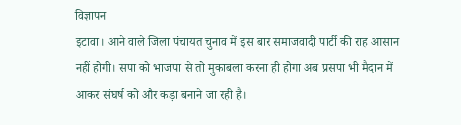विज्ञापन
इटावा। आने वाले जिला पंचायत चुनाव में इस बार समाजवादी पार्टी की राह आसान नहीं होगी। सपा को भाजपा से तो मुकाबला करना ही होगा अब प्रसपा भी मैदान में आकर संघर्ष को और कड़ा बनाने जा रही है।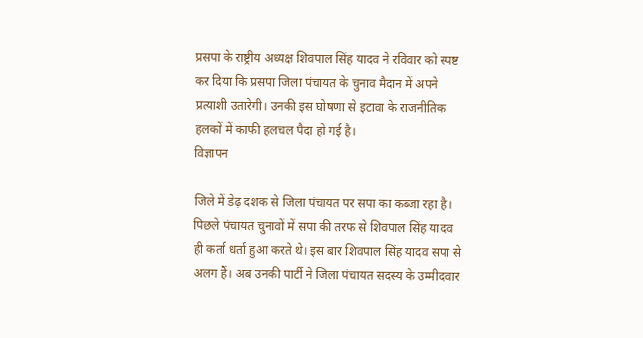प्रसपा के राष्ट्रीय अध्यक्ष शिवपाल सिंह यादव ने रविवार को स्पष्ट कर दिया कि प्रसपा जिला पंचायत के चुनाव मैदान में अपने प्रत्याशी उतारेगी। उनकी इस घोषणा से इटावा के राजनीतिक हलकों में काफी हलचल पैदा हो गई है।
विज्ञापन

जिले में डेढ़ दशक से जिला पंचायत पर सपा का कब्जा रहा है। पिछले पंचायत चुनावों में सपा की तरफ से शिवपाल सिंह यादव ही कर्ता धर्ता हुआ करते थे। इस बार शिवपाल सिंह यादव सपा से अलग हैं। अब उनकी पार्टी ने जिला पंचायत सदस्य के उम्मीदवार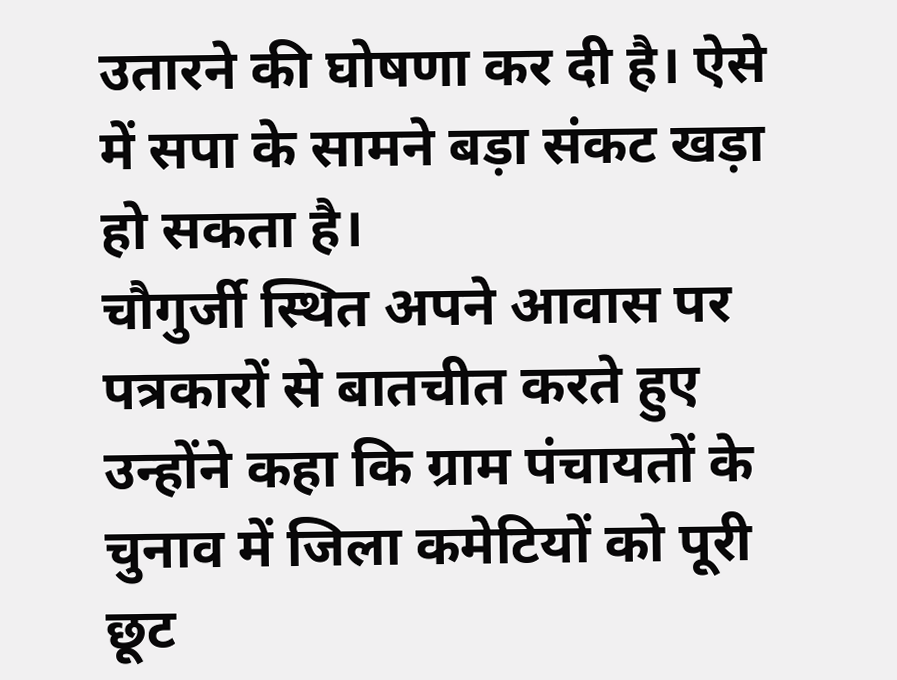उतारने की घोषणा कर दी है। ऐसे में सपा के सामने बड़ा संकट खड़ा हो सकता है।
चौगुर्जी स्थित अपने आवास पर पत्रकारों से बातचीत करते हुए उन्होंने कहा कि ग्राम पंचायतों के चुनाव में जिला कमेटियों को पूरी छूट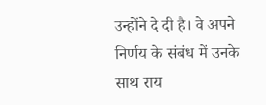उन्होंने दे दी है। वे अपने निर्णय के संबंध में उनके साथ राय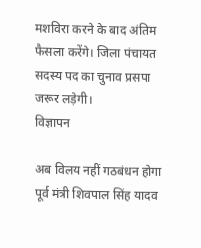मशविरा करने के बाद अंतिम फैसला करेंगे। जिला पंचायत सदस्य पद का चुनाव प्रसपा जरूर लड़ेगी।
विज्ञापन

अब विलय नहीं गठबंधन होगा
पूर्व मंत्री शिवपाल सिंह यादव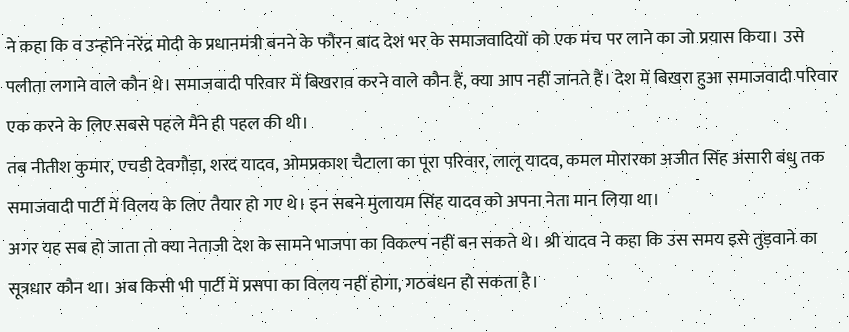ने कहा कि व उन्होंने नरेंद्र मोदी के प्रधानमंत्री बनने के फौरन बाद देश भर के समाजवादियों को एक मंच पर लाने का जो प्रयास किया। उसे पलीता लगाने वाले कौन थे। समाजवादी परिवार में बिखराव करने वाले कौन हैं, क्या आप नहीं जानते हैं। देश में बिखरा हुआ समाजवादी परिवार एक करने के लिए सबसे पहले मैंने ही पहल की थी।
तब नीतीश कुमार, एचडी देवगौड़ा, शरद यादव, ओमप्रकाश चैटाला का पूरा परिवार, लालू यादव, कमल मोरारका अजीत सिंह अंसारी बंधु तक समाजवादी पार्टी में विलय के लिए तैयार हो गए थे। इन सबने मुलायम सिंह यादव को अपना नेता मान लिया था।
अगर यह सब हो जाता तो क्या नेताजी देश के सामने भाजपा का विकल्प नहीं बन सकते थे। श्री यादव ने कहा कि उस समय इसे तुड़वाने का सूत्रधार कौन था। अब किसी भी पार्टी में प्रसपा का विलय नहीं होगा, गठबंधन हो सकता है।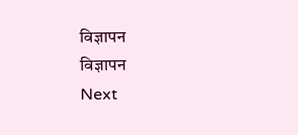विज्ञापन
विज्ञापन
Next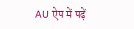AU ऐप में पढ़ें